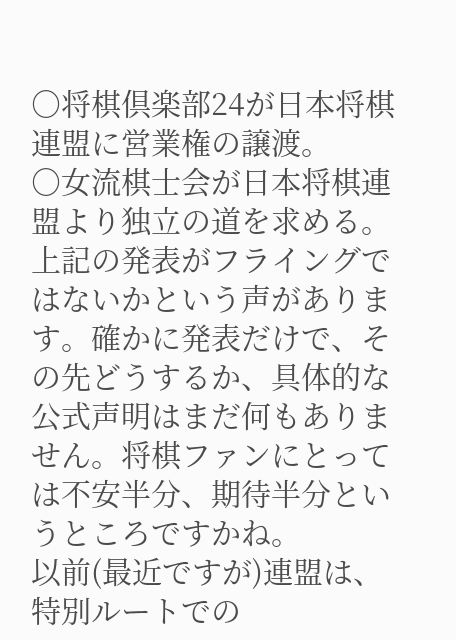○将棋倶楽部24が日本将棋連盟に営業権の譲渡。
○女流棋士会が日本将棋連盟より独立の道を求める。
上記の発表がフライングではないかという声があります。確かに発表だけで、その先どうするか、具体的な公式声明はまだ何もありません。将棋ファンにとっては不安半分、期待半分というところですかね。
以前(最近ですが)連盟は、特別ルートでの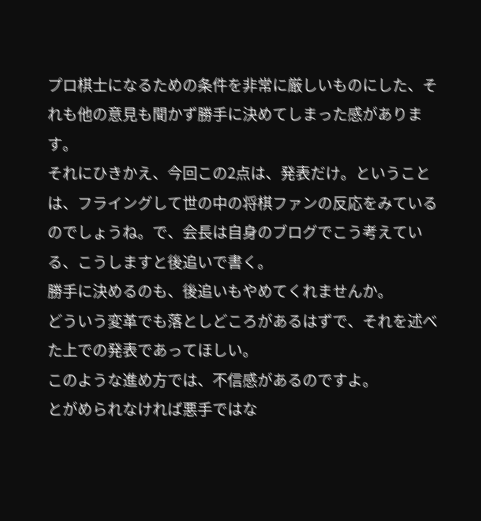プロ棋士になるための条件を非常に厳しいものにした、それも他の意見も聞かず勝手に決めてしまった感があります。
それにひきかえ、今回この2点は、発表だけ。ということは、フライングして世の中の将棋ファンの反応をみているのでしょうね。で、会長は自身のブログでこう考えている、こうしますと後追いで書く。
勝手に決めるのも、後追いもやめてくれませんか。
どういう変革でも落としどころがあるはずで、それを述べた上での発表であってほしい。
このような進め方では、不信感があるのですよ。
とがめられなければ悪手ではな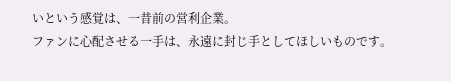いという感覚は、一昔前の営利企業。
ファンに心配させる一手は、永遠に封じ手としてほしいものです。